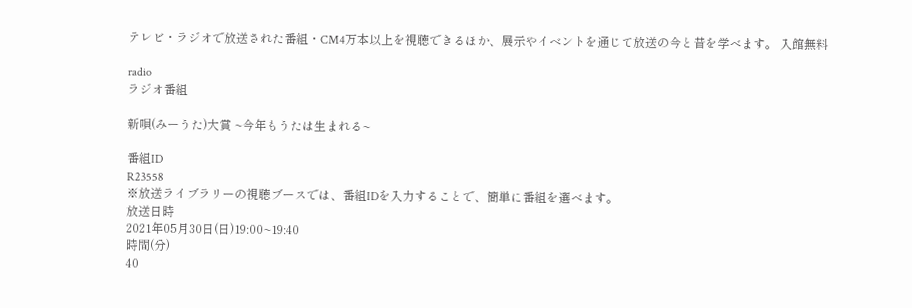テレビ・ラジオで放送された番組・CM4万本以上を視聴できるほか、展示やイベントを通じて放送の今と昔を学べます。 入館無料

radio
ラジオ番組

新唄(みーうた)大賞 ~今年もうたは生まれる~

番組ID
R23558
※放送ライブラリーの視聴ブースでは、番組IDを入力することで、簡単に番組を選べます。
放送日時
2021年05月30日(日)19:00~19:40
時間(分)
40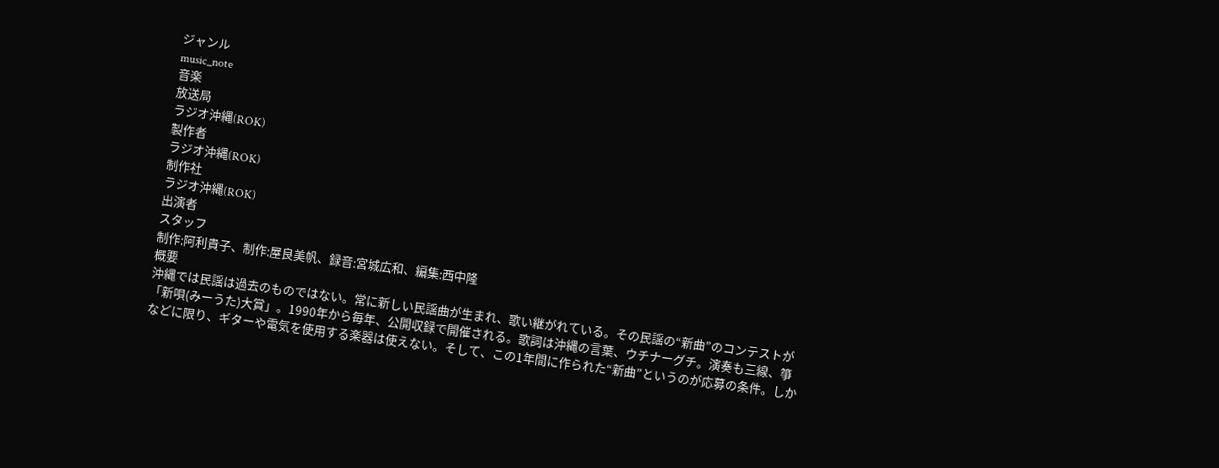ジャンル
music_note
音楽
放送局
ラジオ沖縄(ROK)
製作者
ラジオ沖縄(ROK)
制作社
ラジオ沖縄(ROK)
出演者
スタッフ
制作:阿利貴子、制作:屋良美帆、録音:宮城広和、編集:西中隆
概要
沖縄では民謡は過去のものではない。常に新しい民謡曲が生まれ、歌い継がれている。その民謡の“新曲”のコンテストが「新唄(みーうた)大賞」。1990年から毎年、公開収録で開催される。歌詞は沖縄の言葉、ウチナーグチ。演奏も三線、箏などに限り、ギターや電気を使用する楽器は使えない。そして、この1年間に作られた“新曲”というのが応募の条件。しか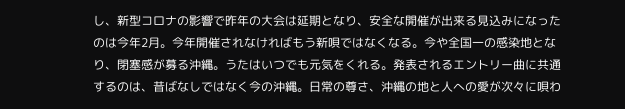し、新型コロナの影響で昨年の大会は延期となり、安全な開催が出来る見込みになったのは今年2月。今年開催されなければもう新唄ではなくなる。今や全国一の感染地となり、閉塞感が募る沖縄。うたはいつでも元気をくれる。発表されるエントリー曲に共通するのは、昔ばなしではなく今の沖縄。日常の尊さ、沖縄の地と人への愛が次々に唄わ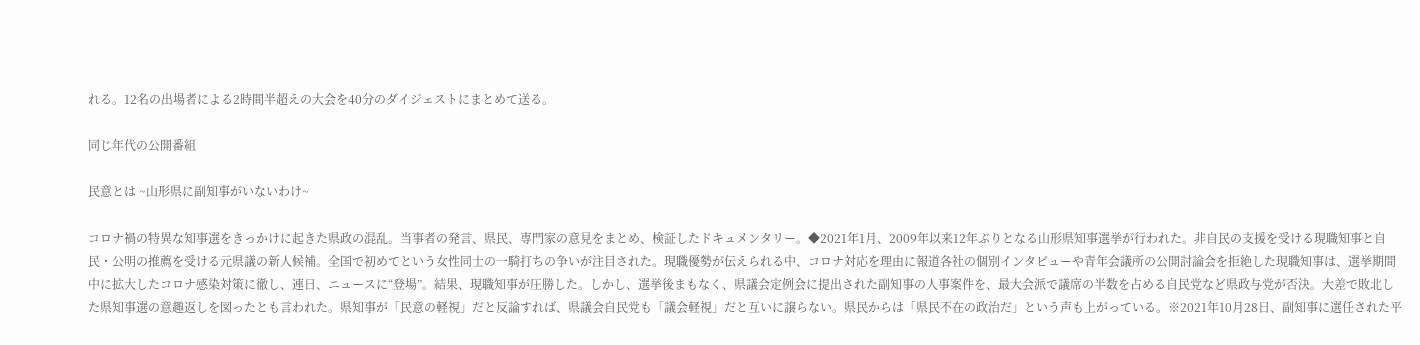れる。12名の出場者による2時間半超えの大会を40分のダイジェストにまとめて送る。

同じ年代の公開番組

民意とは ~山形県に副知事がいないわけ~

コロナ禍の特異な知事選をきっかけに起きた県政の混乱。当事者の発言、県民、専門家の意見をまとめ、検証したドキュメンタリー。◆2021年1月、2009年以来12年ぶりとなる山形県知事選挙が行われた。非自民の支援を受ける現職知事と自民・公明の推薦を受ける元県議の新人候補。全国で初めてという女性同士の一騎打ちの争いが注目された。現職優勢が伝えられる中、コロナ対応を理由に報道各社の個別インタビューや青年会議所の公開討論会を拒絶した現職知事は、選挙期間中に拡大したコロナ感染対策に徹し、連日、ニュースに“登場”。結果、現職知事が圧勝した。しかし、選挙後まもなく、県議会定例会に提出された副知事の人事案件を、最大会派で議席の半数を占める自民党など県政与党が否決。大差で敗北した県知事選の意趣返しを図ったとも言われた。県知事が「民意の軽視」だと反論すれば、県議会自民党も「議会軽視」だと互いに譲らない。県民からは「県民不在の政治だ」という声も上がっている。※2021年10月28日、副知事に選任された平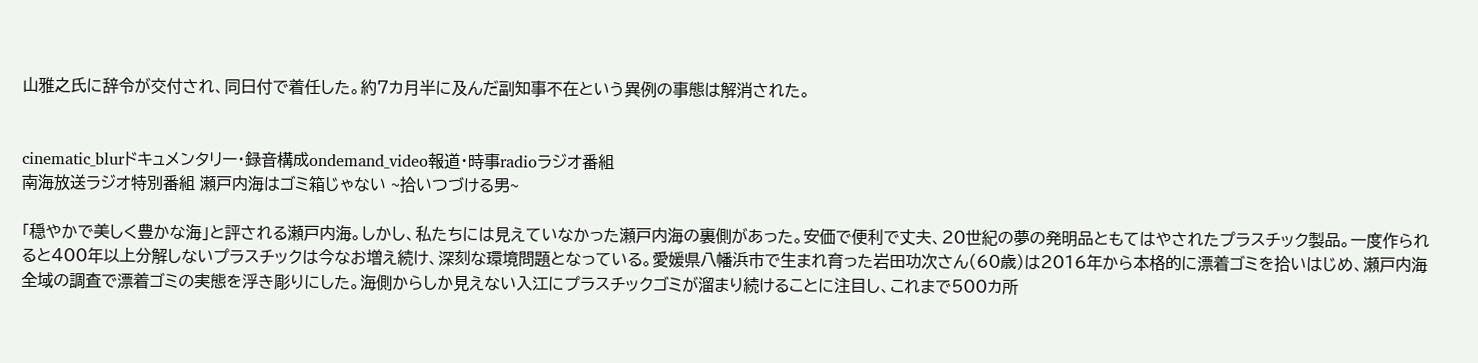山雅之氏に辞令が交付され、同日付で着任した。約7カ月半に及んだ副知事不在という異例の事態は解消された。


cinematic_blurドキュメンタリー・録音構成ondemand_video報道・時事radioラジオ番組
南海放送ラジオ特別番組 瀬戸内海はゴミ箱じゃない ~拾いつづける男~

「穏やかで美しく豊かな海」と評される瀬戸内海。しかし、私たちには見えていなかった瀬戸内海の裏側があった。安価で便利で丈夫、20世紀の夢の発明品ともてはやされたプラスチック製品。一度作られると400年以上分解しないプラスチックは今なお増え続け、深刻な環境問題となっている。愛媛県八幡浜市で生まれ育った岩田功次さん(60歳)は2016年から本格的に漂着ゴミを拾いはじめ、瀬戸内海全域の調査で漂着ゴミの実態を浮き彫りにした。海側からしか見えない入江にプラスチックゴミが溜まり続けることに注目し、これまで500カ所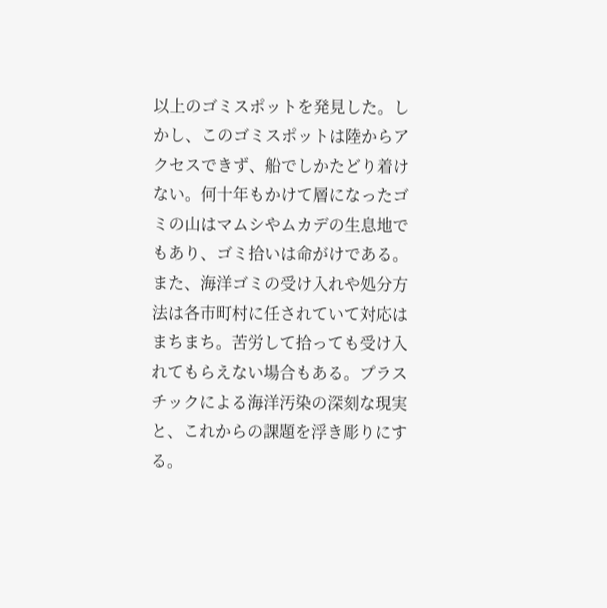以上のゴミスポットを発見した。しかし、このゴミスポットは陸からアクセスできず、船でしかたどり着けない。何十年もかけて層になったゴミの山はマムシやムカデの生息地でもあり、ゴミ拾いは命がけである。また、海洋ゴミの受け入れや処分方法は各市町村に任されていて対応はまちまち。苦労して拾っても受け入れてもらえない場合もある。プラスチックによる海洋汚染の深刻な現実と、これからの課題を浮き彫りにする。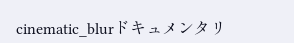cinematic_blurドキュメンタリ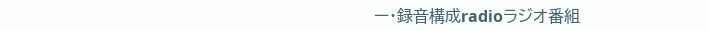ー・録音構成radioラジオ番組